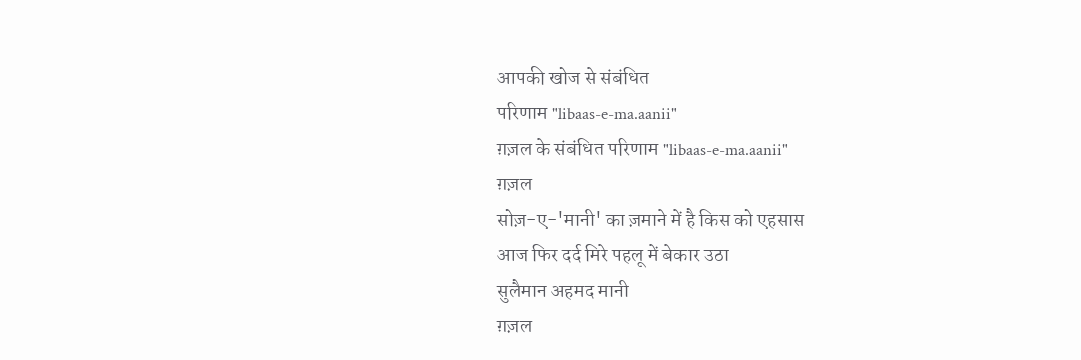आपकी खोज से संबंधित
परिणाम "libaas-e-ma.aanii"
ग़ज़ल के संबंधित परिणाम "libaas-e-ma.aanii"
ग़ज़ल
सोज़-ए-'मानी' का ज़माने में है किस को एहसास
आज फिर दर्द मिरे पहलू में बेकार उठा
सुलैमान अहमद मानी
ग़ज़ल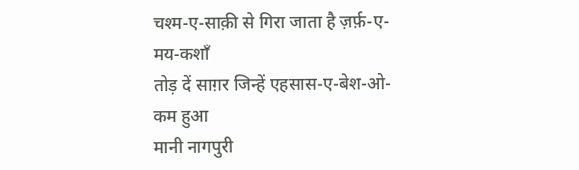चश्म-ए-साक़ी से गिरा जाता है ज़र्फ़-ए-मय-कशाँ
तोड़ दें साग़र जिन्हें एहसास-ए-बेश-ओ-कम हुआ
मानी नागपुरी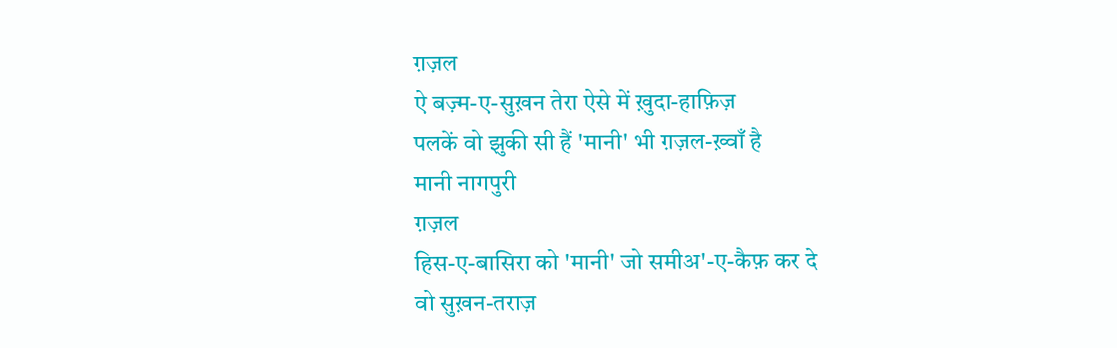ग़ज़ल
ऐ बज़्म-ए-सुख़न तेरा ऐसे में ख़ुदा-हाफ़िज़
पलकें वो झुकी सी हैं 'मानी' भी ग़ज़ल-ख़्वाँ है
मानी नागपुरी
ग़ज़ल
हिस-ए-बासिरा को 'मानी' जो समीअ'-ए-कैफ़ कर दे
वो सुख़न-तराज़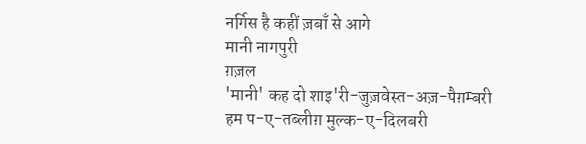नर्गिस है कहीं ज़बाँ से आगे
मानी नागपुरी
ग़ज़ल
'मानी' कह दो शाइ'री-जुज़वेस्त-अज़-पैग़म्बरी
हम प-ए-तब्लीग़ मुल्क-ए-दिलबरी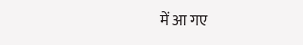में आ गए